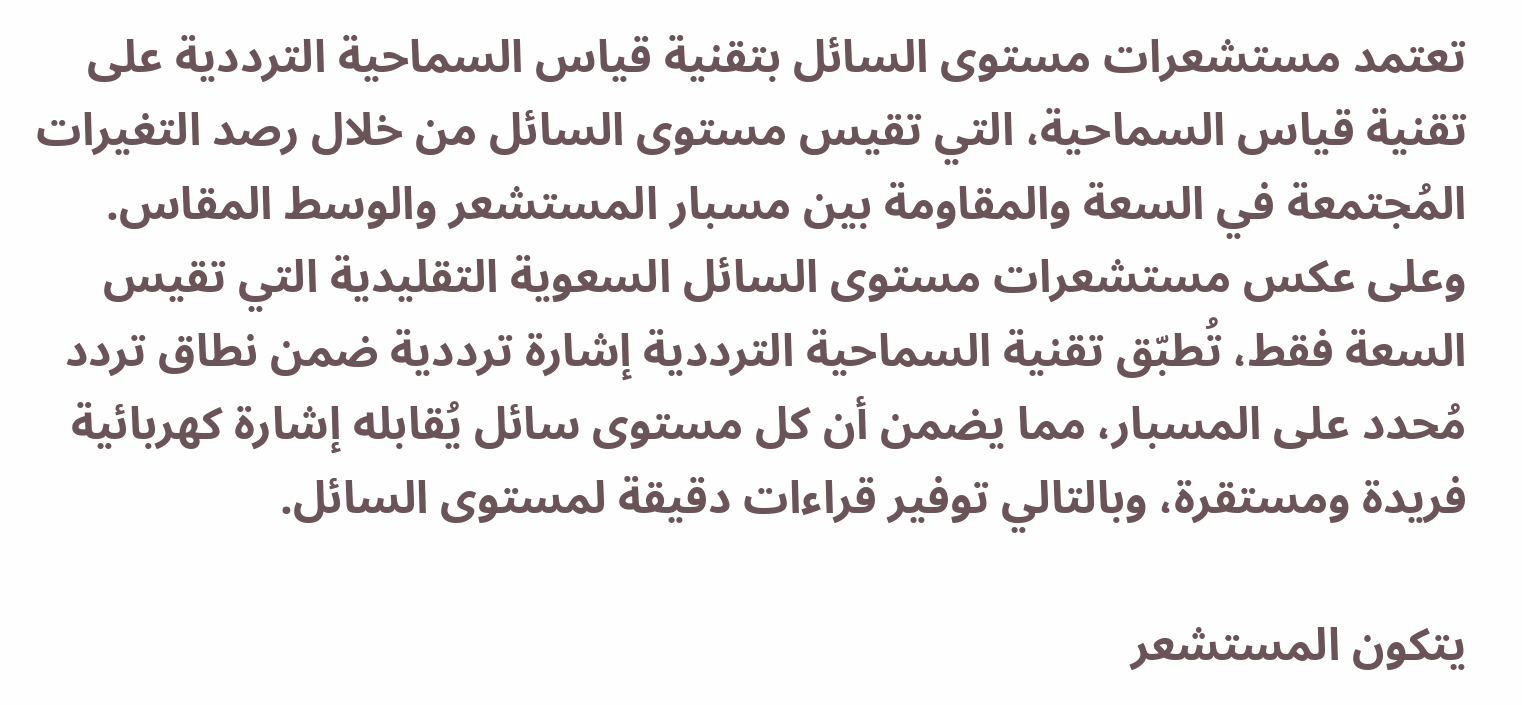تعتمد مستشعرات مستوى السائل بتقنية قياس السماحية الترددية على تقنية قياس السماحية، التي تقيس مستوى السائل من خلال رصد التغيرات المُجتمعة في السعة والمقاومة بين مسبار المستشعر والوسط المقاس. وعلى عكس مستشعرات مستوى السائل السعوية التقليدية التي تقيس السعة فقط، تُطبّق تقنية السماحية الترددية إشارة ترددية ضمن نطاق تردد مُحدد على المسبار، مما يضمن أن كل مستوى سائل يُقابله إشارة كهربائية فريدة ومستقرة، وبالتالي توفير قراءات دقيقة لمستوى السائل.

يتكون المستشعر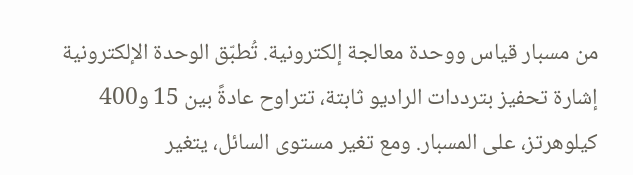من مسبار قياس ووحدة معالجة إلكترونية. تُطبّق الوحدة الإلكترونية إشارة تحفيز بترددات الراديو ثابتة، تتراوح عادةً بين 15 و400 كيلوهرتز، على المسبار. ومع تغير مستوى السائل، يتغير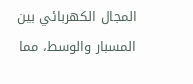المجال الكهربائي بين المسبار والوسط، مما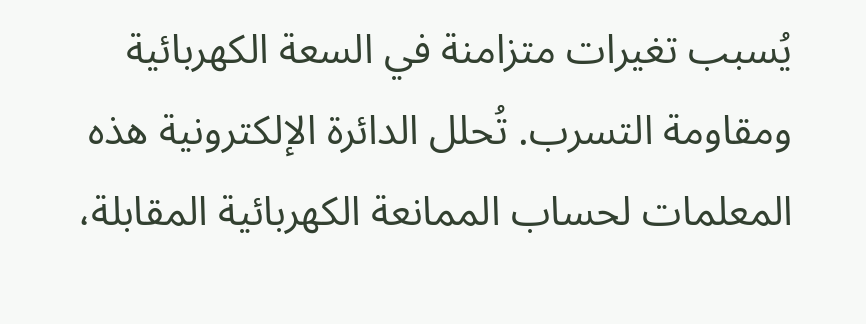يُسبب تغيرات متزامنة في السعة الكهربائية ومقاومة التسرب. تُحلل الدائرة الإلكترونية هذه المعلمات لحساب الممانعة الكهربائية المقابلة،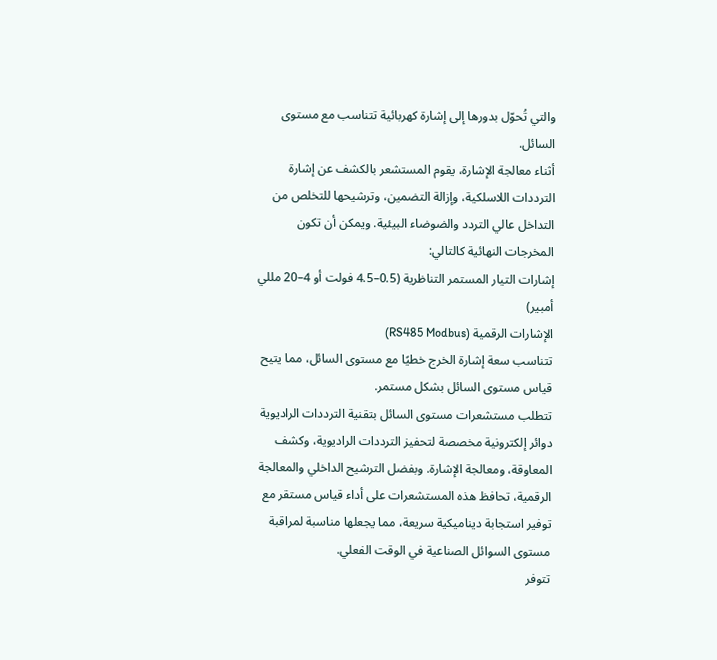والتي تُحوّل بدورها إلى إشارة كهربائية تتناسب مع مستوى السائل.
أثناء معالجة الإشارة، يقوم المستشعر بالكشف عن إشارة الترددات اللاسلكية، وإزالة التضمين، وترشيحها للتخلص من التداخل عالي التردد والضوضاء البيئية. ويمكن أن تكون المخرجات النهائية كالتالي:
إشارات التيار المستمر التناظرية (0.5–4.5 فولت أو 4–20 مللي أمبير)
الإشارات الرقمية (RS485 Modbus)
تتناسب سعة إشارة الخرج خطيًا مع مستوى السائل، مما يتيح قياس مستوى السائل بشكل مستمر.
تتطلب مستشعرات مستوى السائل بتقنية الترددات الراديوية دوائر إلكترونية مخصصة لتحفيز الترددات الراديوية، وكشف المعاوقة، ومعالجة الإشارة. وبفضل الترشيح الداخلي والمعالجة الرقمية، تحافظ هذه المستشعرات على أداء قياس مستقر مع توفير استجابة ديناميكية سريعة، مما يجعلها مناسبة لمراقبة مستوى السوائل الصناعية في الوقت الفعلي.
تتوفر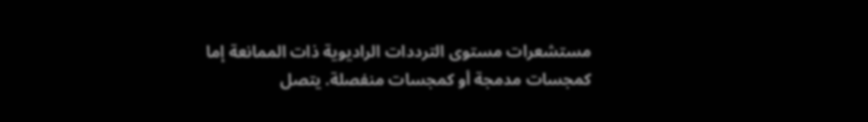مستشعرات مستوى الترددات الراديوية ذات الممانعة إما كمجسات مدمجة أو كمجسات منفصلة. يتصل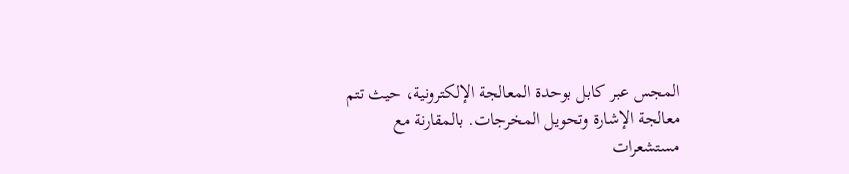المجس عبر كابل بوحدة المعالجة الإلكترونية، حيث تتم معالجة الإشارة وتحويل المخرجات. بالمقارنة مع مستشعرات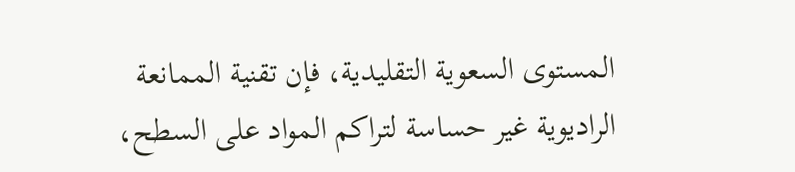المستوى السعوية التقليدية، فإن تقنية الممانعة الراديوية غير حساسة لتراكم المواد على السطح،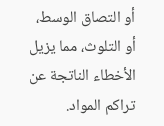أو التصاق الوسط، أو التلوث، مما يزيل الأخطاء الناتجة عن تراكم المواد.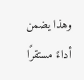وهذا يضمن أداءً مستقرًا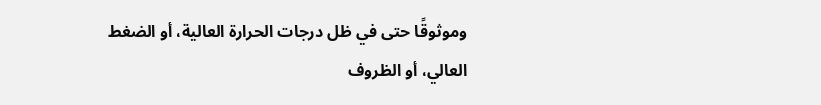وموثوقًا حتى في ظل درجات الحرارة العالية، أو الضغط العالي، أو الظروف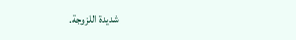شديدة اللزوجة.